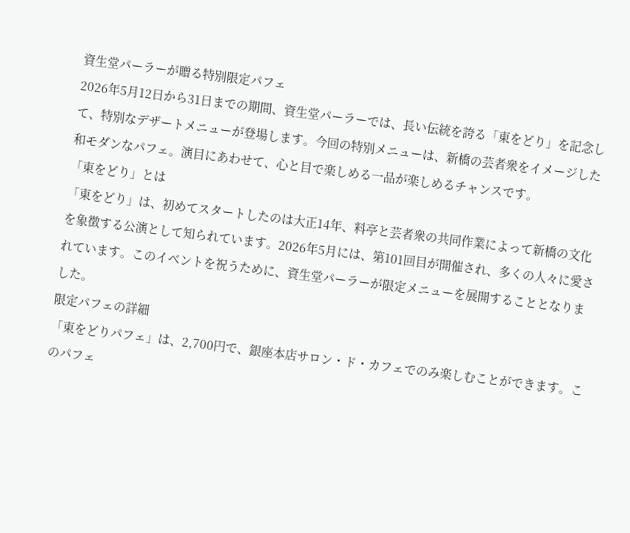資生堂パーラーが贈る特別限定パフェ
2026年5月12日から31日までの期間、資生堂パーラーでは、長い伝統を誇る「東をどり」を記念して、特別なデザートメニューが登場します。今回の特別メニューは、新橋の芸者衆をイメージした和モダンなパフェ。演目にあわせて、心と目で楽しめる一品が楽しめるチャンスです。
「東をどり」とは
「東をどり」は、初めてスタートしたのは大正14年、料亭と芸者衆の共同作業によって新橋の文化を象徴する公演として知られています。2026年5月には、第101回目が開催され、多くの人々に愛されています。このイベントを祝うために、資生堂パーラーが限定メニューを展開することとなりました。
限定パフェの詳細
「東をどりパフェ」は、2,700円で、銀座本店サロン・ド・カフェでのみ楽しむことができます。このパフェ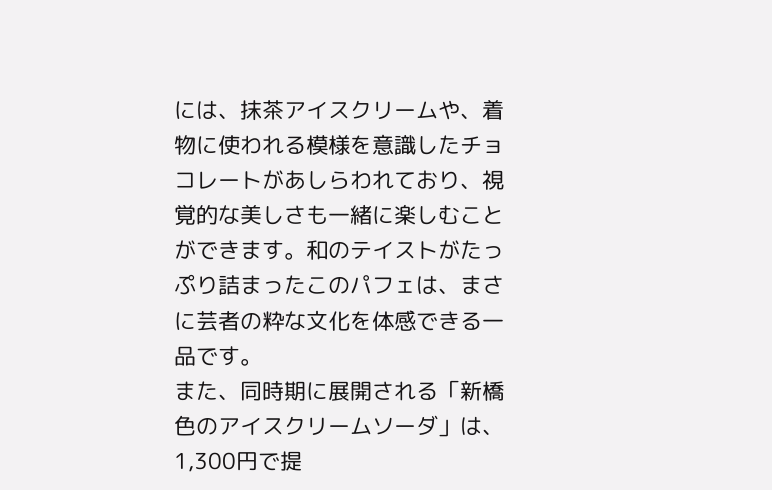には、抹茶アイスクリームや、着物に使われる模様を意識したチョコレートがあしらわれており、視覚的な美しさも一緒に楽しむことができます。和のテイストがたっぷり詰まったこのパフェは、まさに芸者の粋な文化を体感できる一品です。
また、同時期に展開される「新橋色のアイスクリームソーダ」は、1,300円で提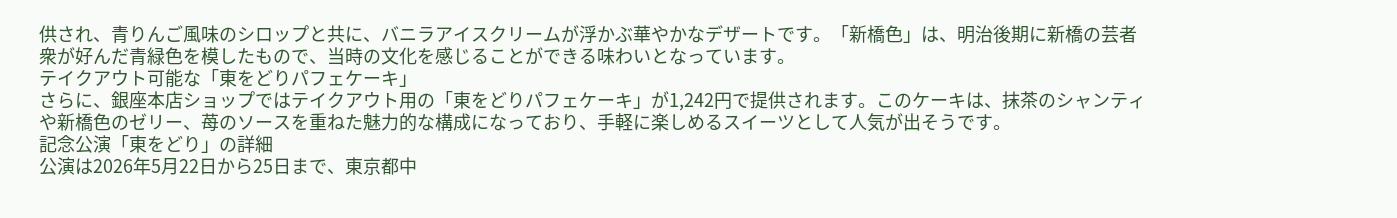供され、青りんご風味のシロップと共に、バニラアイスクリームが浮かぶ華やかなデザートです。「新橋色」は、明治後期に新橋の芸者衆が好んだ青緑色を模したもので、当時の文化を感じることができる味わいとなっています。
テイクアウト可能な「東をどりパフェケーキ」
さらに、銀座本店ショップではテイクアウト用の「東をどりパフェケーキ」が1,242円で提供されます。このケーキは、抹茶のシャンティや新橋色のゼリー、苺のソースを重ねた魅力的な構成になっており、手軽に楽しめるスイーツとして人気が出そうです。
記念公演「東をどり」の詳細
公演は2026年5月22日から25日まで、東京都中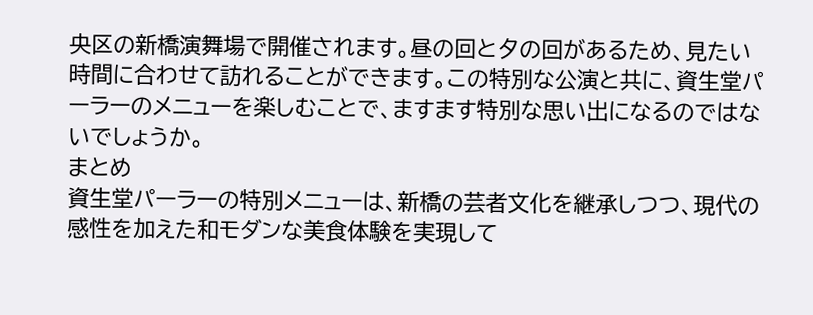央区の新橋演舞場で開催されます。昼の回と夕の回があるため、見たい時間に合わせて訪れることができます。この特別な公演と共に、資生堂パーラーのメニューを楽しむことで、ますます特別な思い出になるのではないでしょうか。
まとめ
資生堂パーラーの特別メニューは、新橋の芸者文化を継承しつつ、現代の感性を加えた和モダンな美食体験を実現して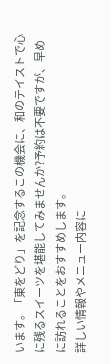います。「東をどり」を記念するこの機会に、和のテイストで心に残るスイーツを堪能してみませんか?予約は不要ですが、早めに訪れることをおすすめします。
詳しい情報やメニュー内容に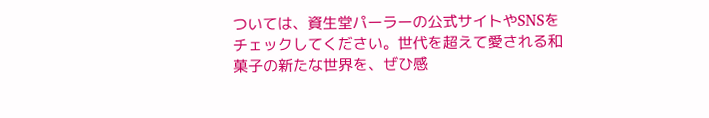ついては、資生堂パーラーの公式サイトやSNSをチェックしてください。世代を超えて愛される和菓子の新たな世界を、ぜひ感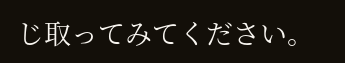じ取ってみてください。